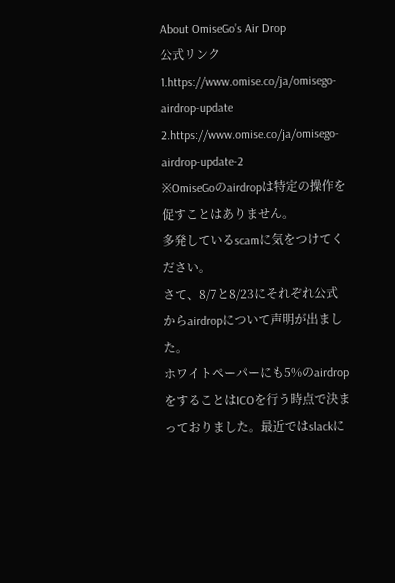About OmiseGo’s Air Drop
公式リンク
1.https://www.omise.co/ja/omisego-airdrop-update
2.https://www.omise.co/ja/omisego-airdrop-update-2
※OmiseGoのairdropは特定の操作を促すことはありません。
多発しているscamに気をつけてください。
さて、8/7と8/23にそれぞれ公式からairdropについて声明が出ました。
ホワイトペーパーにも5%のairdropをすることはICOを行う時点で決まっておりました。最近ではslackに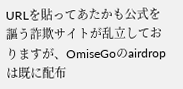URLを貼ってあたかも公式を謳う詐欺サイトが乱立しておりますが、OmiseGoのairdropは既に配布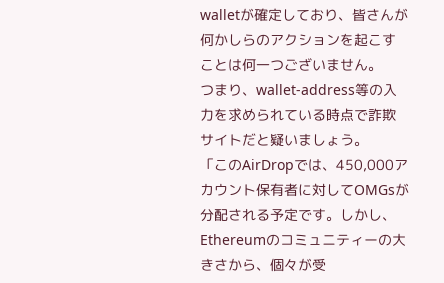walletが確定しており、皆さんが何かしらのアクションを起こすことは何一つございません。
つまり、wallet-address等の入力を求められている時点で詐欺サイトだと疑いましょう。
「このAirDropでは、450,000アカウント保有者に対してOMGsが分配される予定です。しかし、Ethereumのコミュニティーの大きさから、個々が受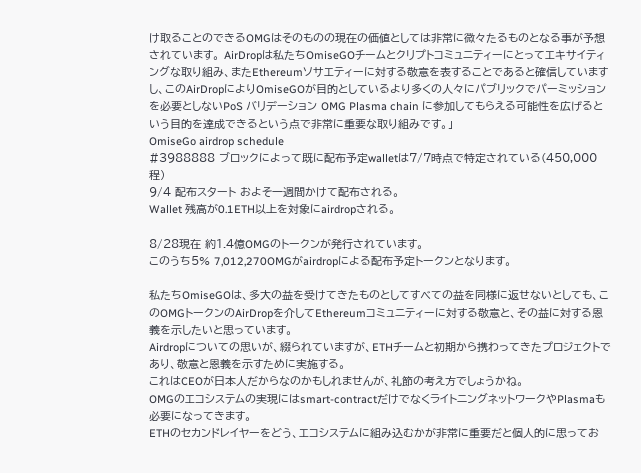け取ることのできるOMGはそのものの現在の価値としては非常に微々たるものとなる事が予想されています。 AirDropは私たちOmiseGOチームとクリプトコミュニティーにとってエキサイティングな取り組み、またEthereumソサエティーに対する敬意を表することであると確信していますし、このAirDropによりOmiseGOが目的としているより多くの人々にパブリックでパーミッションを必要としないPoS バリデーション OMG Plasma chain に参加してもらえる可能性を広げるという目的を達成できるという点で非常に重要な取り組みです。」
OmiseGo airdrop schedule
#3988888 ブロックによって既に配布予定walletは7/7時点で特定されている(450,000程)
9/4 配布スタート およそ一週間かけて配布される。
Wallet 残高が0.1ETH以上を対象にairdropされる。

8/28現在 約1.4億OMGのトークンが発行されています。
このうち5% 7,012,270OMGがairdropによる配布予定トークンとなります。

私たちOmiseGOは、多大の益を受けてきたものとしてすべての益を同様に返せないとしても、このOMGトークンのAirDropを介してEthereumコミュニティーに対する敬意と、その益に対する恩義を示したいと思っています。
Airdropについての思いが、綴られていますが、ETHチームと初期から携わってきたプロジェクトであり、敬意と恩義を示すために実施する。
これはCEOが日本人だからなのかもしれませんが、礼節の考え方でしょうかね。
OMGのエコシステムの実現にはsmart-contractだけでなくライトニングネットワークやPlasmaも必要になってきます。
ETHのセカンドレイヤーをどう、エコシステムに組み込むかが非常に重要だと個人的に思ってお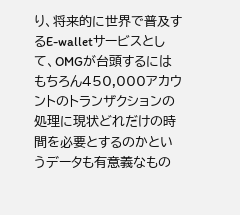り、将来的に世界で普及するE-walletサービスとして、OMGが台頭するにはもちろん450,000アカウントのトランザクションの処理に現状どれだけの時間を必要とするのかというデータも有意義なもの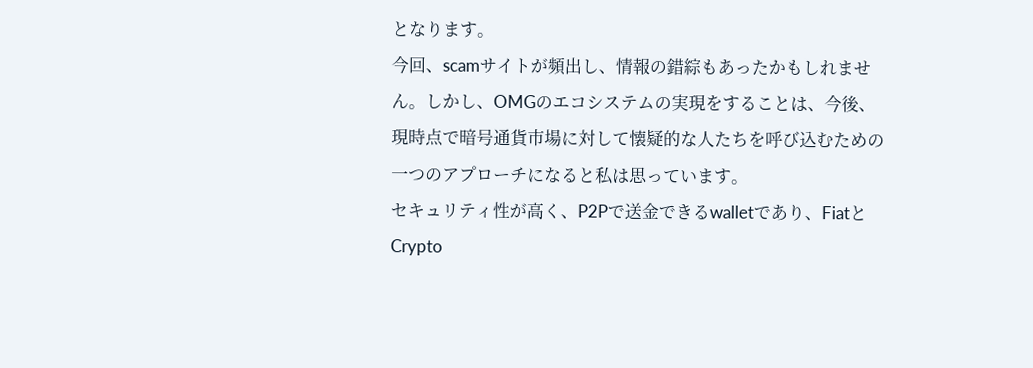となります。
今回、scamサイトが頻出し、情報の錯綜もあったかもしれません。しかし、OMGのエコシステムの実現をすることは、今後、現時点で暗号通貨市場に対して懐疑的な人たちを呼び込むための一つのアプローチになると私は思っています。
セキュリティ性が高く、P2Pで送金できるwalletであり、FiatとCrypto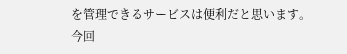を管理できるサービスは便利だと思います。
今回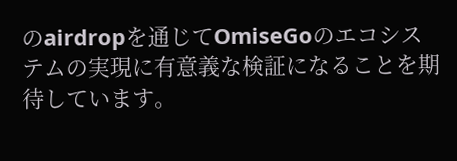のairdropを通じてOmiseGoのエコシステムの実現に有意義な検証になることを期待しています。